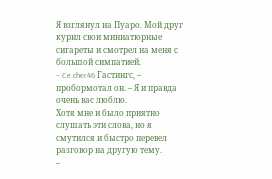Я взглянул на Пуаро. Мой друг курил свои миниатюрные сигареты и смотрел на меня с большой симпатией.
– Ce cher46 Гастингс, – пробормотал он. – Я и правда очень вас люблю.
Хотя мне и было приятно слушать эти слова, но я смутился и быстро перевел разговор на другую тему.
–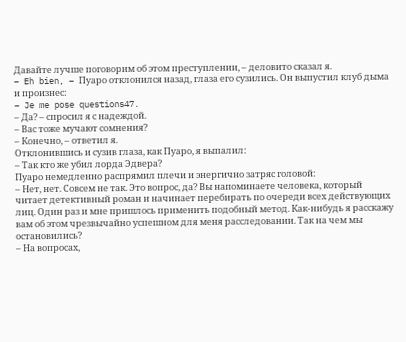Давайте лучше поговорим об этом преступлении, – деловито сказал я.
– Eh bien, – Пуаро отклонился назад, глаза его сузились. Он выпустил клуб дыма и произнес:
– Je me pose questions47.
– Да? – спросил я с надеждой.
– Вас тоже мучают сомнения?
– Конечно, – ответил я.
Отклонившись и сузив глаза, как Пуаро, я выпалил:
– Так кто же убил лорда Эдвера?
Пуаро немедленно распрямил плечи и энергично затряс головой:
– Нет, нет. Совсем не так. Это вопрос, да? Вы напоминаете человека, который читает детективный роман и начинает перебирать по очереди всех действующих лиц. Один раз и мне пришлось применить подобный метод. Как-нибудь я расскажу вам об этом чрезвычайно успешном для меня расследовании. Так на чем мы остановились?
– На вопросах,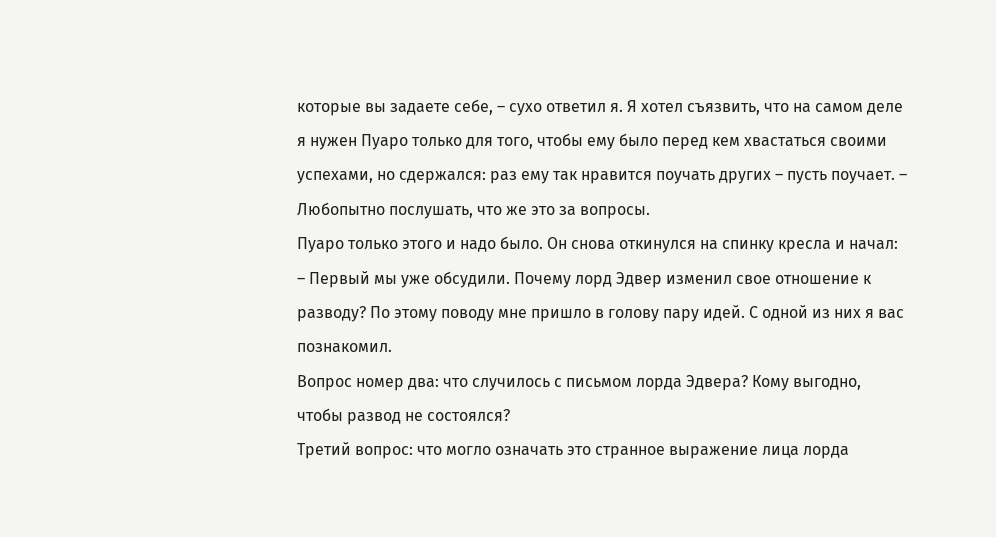которые вы задаете себе, – сухо ответил я. Я хотел съязвить, что на самом деле я нужен Пуаро только для того, чтобы ему было перед кем хвастаться своими успехами, но сдержался: раз ему так нравится поучать других – пусть поучает. – Любопытно послушать, что же это за вопросы.
Пуаро только этого и надо было. Он снова откинулся на спинку кресла и начал:
– Первый мы уже обсудили. Почему лорд Эдвер изменил свое отношение к разводу? По этому поводу мне пришло в голову пару идей. С одной из них я вас познакомил.
Вопрос номер два: что случилось с письмом лорда Эдвера? Кому выгодно, чтобы развод не состоялся?
Третий вопрос: что могло означать это странное выражение лица лорда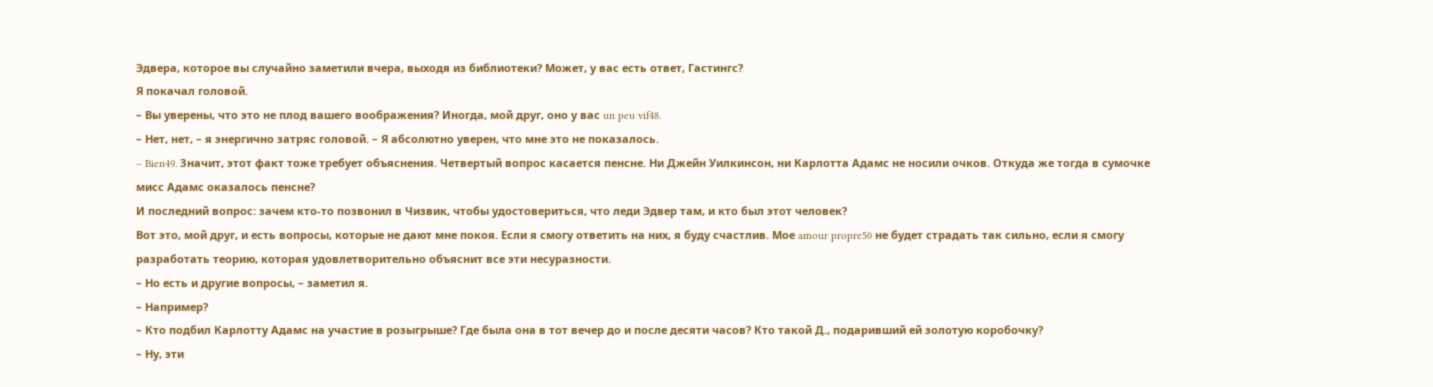Эдвера, которое вы случайно заметили вчера, выходя из библиотеки? Может, у вас есть ответ, Гастингс?
Я покачал головой.
– Вы уверены, что это не плод вашего воображения? Иногда, мой друг, оно у вас un peu vif48.
– Нет, нет, – я энергично затряс головой. – Я абсолютно уверен, что мне это не показалось.
– Bien49. Значит, этот факт тоже требует объяснения. Четвертый вопрос касается пенсне. Ни Джейн Уилкинсон, ни Карлотта Адамс не носили очков. Откуда же тогда в сумочке мисс Адамс оказалось пенсне?
И последний вопрос: зачем кто-то позвонил в Чизвик, чтобы удостовериться, что леди Эдвер там, и кто был этот человек?
Вот это, мой друг, и есть вопросы, которые не дают мне покоя. Если я смогу ответить на них, я буду счастлив. Мое amour propre50 не будет страдать так сильно, если я смогу разработать теорию, которая удовлетворительно объяснит все эти несуразности.
– Но есть и другие вопросы, – заметил я.
– Например?
– Кто подбил Карлотту Адамс на участие в розыгрыше? Где была она в тот вечер до и после десяти часов? Кто такой Д., подаривший ей золотую коробочку?
– Ну, эти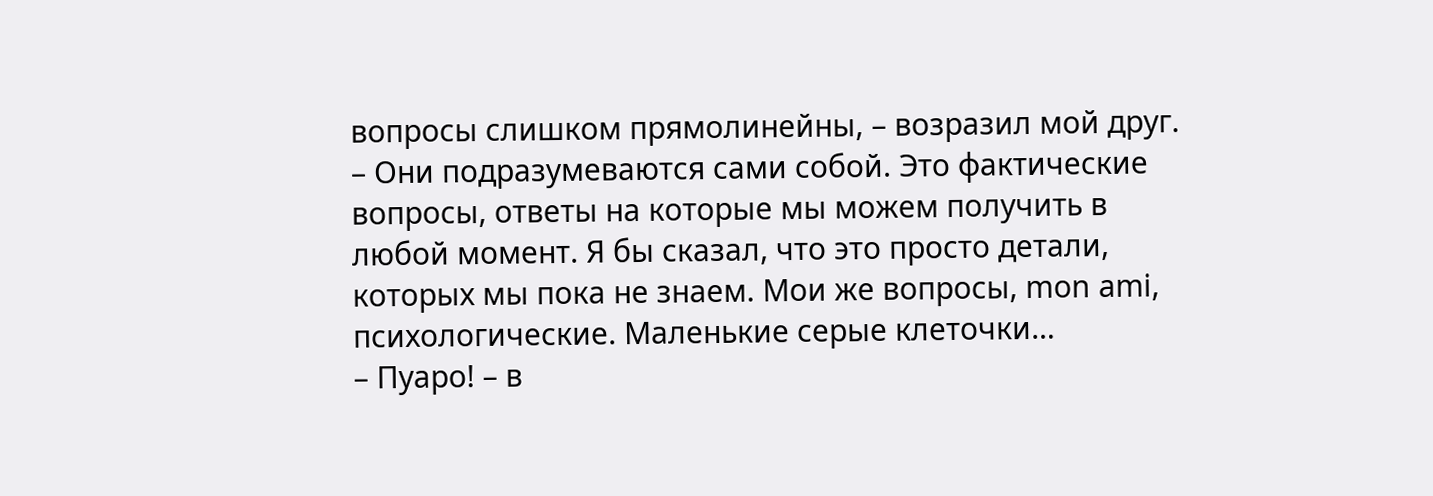вопросы слишком прямолинейны, – возразил мой друг. – Они подразумеваются сами собой. Это фактические вопросы, ответы на которые мы можем получить в любой момент. Я бы сказал, что это просто детали, которых мы пока не знаем. Мои же вопросы, mon ami, психологические. Маленькие серые клеточки…
– Пуаро! – в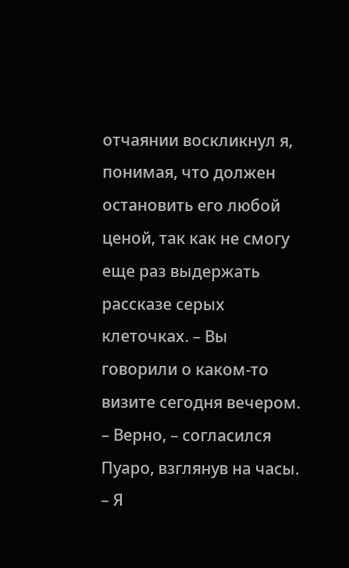отчаянии воскликнул я, понимая, что должен остановить его любой ценой, так как не смогу еще раз выдержать рассказе серых клеточках. – Вы говорили о каком-то визите сегодня вечером.
– Верно, – согласился Пуаро, взглянув на часы. – Я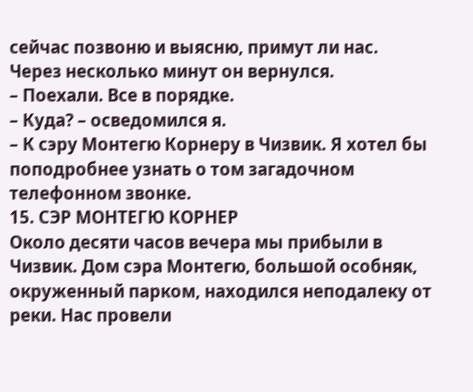сейчас позвоню и выясню, примут ли нас.
Через несколько минут он вернулся.
– Поехали. Все в порядке.
– Куда? – осведомился я.
– К сэру Монтегю Корнеру в Чизвик. Я хотел бы поподробнее узнать о том загадочном телефонном звонке.
15. СЭР МОНТЕГЮ КОРНЕР
Около десяти часов вечера мы прибыли в Чизвик. Дом сэра Монтегю, большой особняк, окруженный парком, находился неподалеку от реки. Нас провели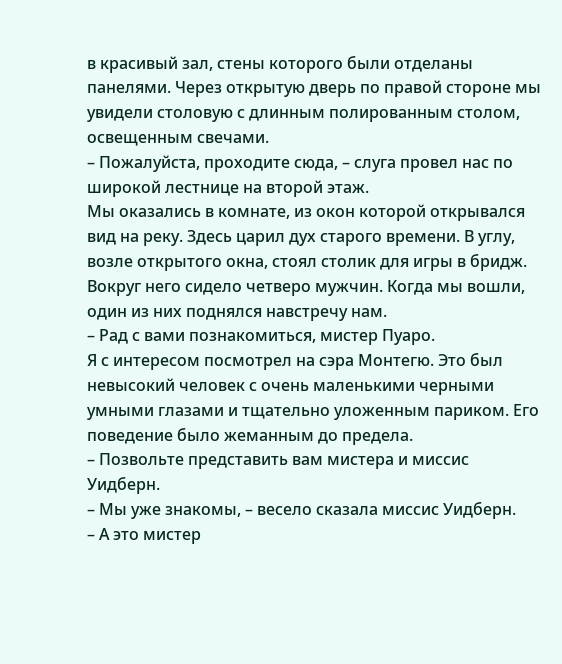в красивый зал, стены которого были отделаны панелями. Через открытую дверь по правой стороне мы увидели столовую с длинным полированным столом, освещенным свечами.
– Пожалуйста, проходите сюда, – слуга провел нас по широкой лестнице на второй этаж.
Мы оказались в комнате, из окон которой открывался вид на реку. Здесь царил дух старого времени. В углу, возле открытого окна, стоял столик для игры в бридж. Вокруг него сидело четверо мужчин. Когда мы вошли, один из них поднялся навстречу нам.
– Рад с вами познакомиться, мистер Пуаро.
Я с интересом посмотрел на сэра Монтегю. Это был невысокий человек с очень маленькими черными умными глазами и тщательно уложенным париком. Его поведение было жеманным до предела.
– Позвольте представить вам мистера и миссис Уидберн.
– Мы уже знакомы, – весело сказала миссис Уидберн.
– А это мистер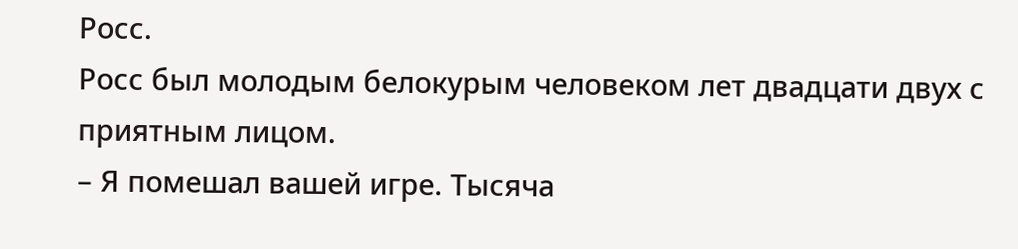Росс.
Росс был молодым белокурым человеком лет двадцати двух с приятным лицом.
– Я помешал вашей игре. Тысяча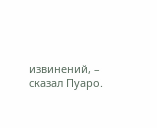извинений, – сказал Пуаро.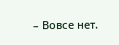– Вовсе нет.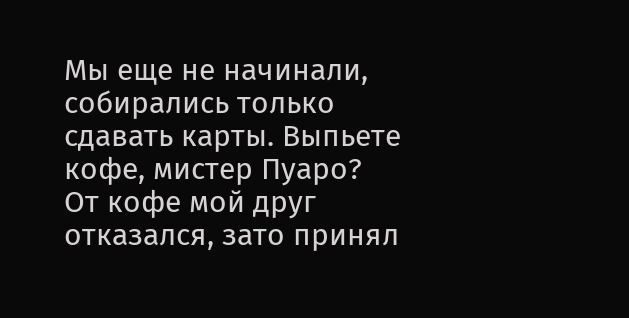Мы еще не начинали, собирались только сдавать карты. Выпьете кофе, мистер Пуаро?
От кофе мой друг отказался, зато принял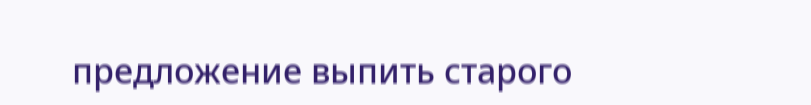предложение выпить старого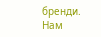бренди. Нам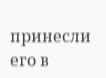принесли его в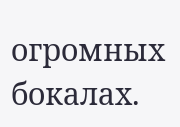огромных бокалах.